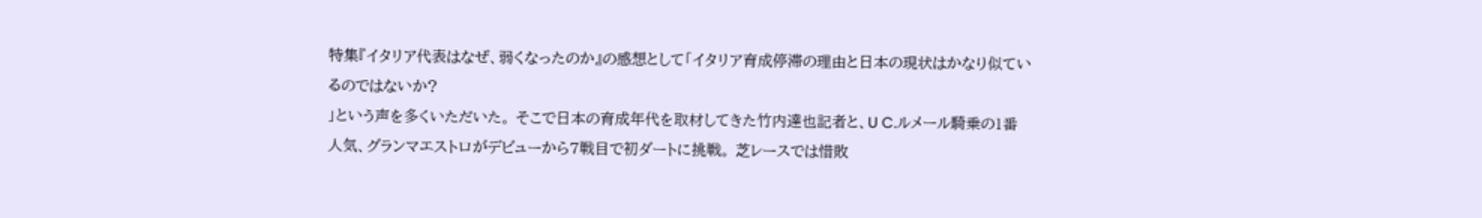特集『イタリア代表はなぜ、弱くなったのか』の感想として「イタリア育成停滞の理由と日本の現状はかなり似ているのではないか?
」という声を多くいただいた。 そこで日本の育成年代を取材してきた竹内達也記者と、U C.ルメール騎乗の1番人気、グランマエストロがデビューから7戦目で初ダートに挑戦。 芝レースでは惜敗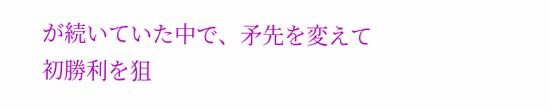が続いていた中で、矛先を変えて初勝利を狙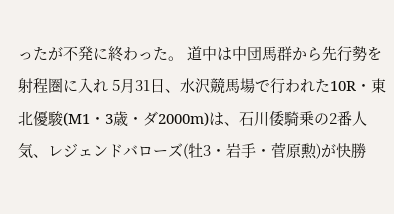ったが不発に終わった。 道中は中団馬群から先行勢を射程圏に入れ 5月31日、水沢競馬場で行われた10R・東北優駿(M1・3歳・ダ2000m)は、石川倭騎乗の2番人気、レジェンドバローズ(牡3・岩手・菅原勲)が快勝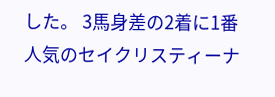した。 3馬身差の2着に1番人気のセイクリスティーナ